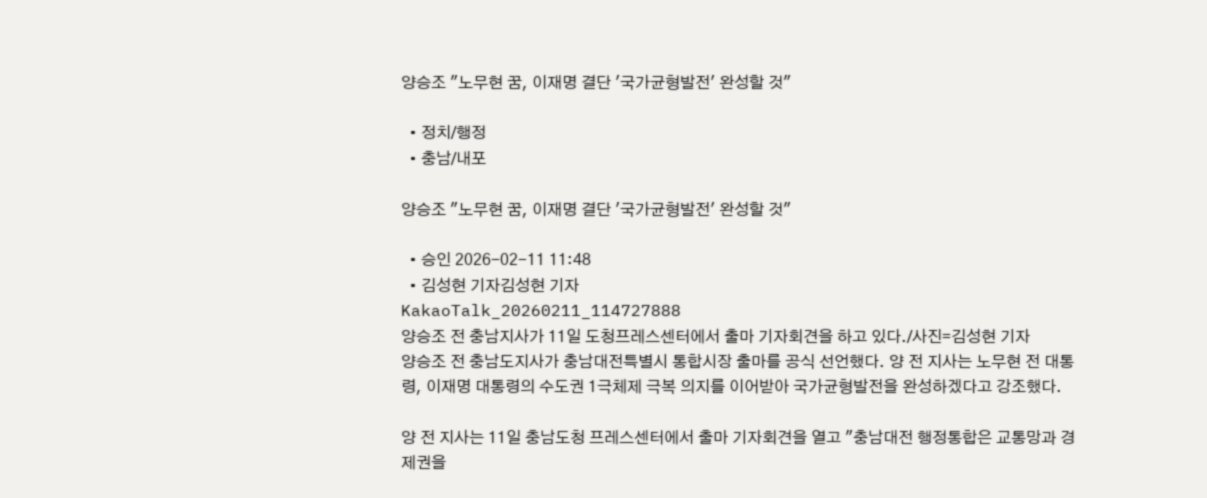양승조 "노무현 꿈, 이재명 결단 '국가균형발전' 완성할 것"

  • 정치/행정
  • 충남/내포

양승조 "노무현 꿈, 이재명 결단 '국가균형발전' 완성할 것"

  • 승인 2026-02-11 11:48
  • 김성현 기자김성현 기자
KakaoTalk_20260211_114727888
양승조 전 충남지사가 11일 도청프레스센터에서 출마 기자회견을 하고 있다./사진=김성현 기자
양승조 전 충남도지사가 충남대전특별시 통합시장 출마를 공식 선언했다. 양 전 지사는 노무현 전 대통령, 이재명 대통령의 수도권 1극체제 극복 의지를 이어받아 국가균형발전을 완성하겠다고 강조했다.

양 전 지사는 11일 충남도청 프레스센터에서 출마 기자회견을 열고 "충남대전 행정통합은 교통망과 경제권을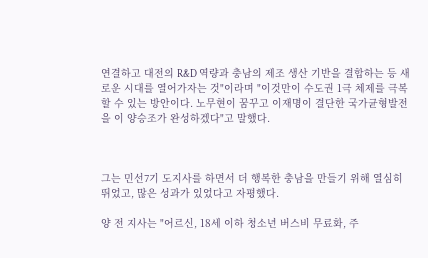연결하고 대전의 R&D 역량과 충남의 제조 생산 기반을 결합하는 등 새로운 시대를 열어가자는 것"이라며 "이것만이 수도권 1극 체제를 극복할 수 있는 방안이다. 노무현이 꿈꾸고 이재명이 결단한 국가균형발전을 이 양승조가 완성하겠다"고 말했다.



그는 민선7기 도지사를 하면서 더 행복한 충남을 만들기 위해 열심히 뛰었고, 많은 성과가 있었다고 자평했다.

양 전 지사는 "어르신, 18세 이하 청소년 버스비 무료화, 주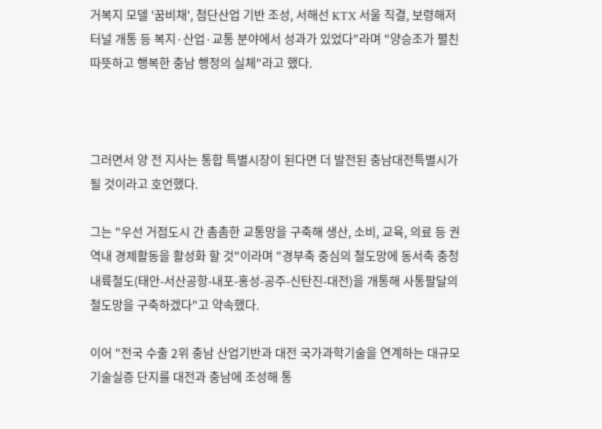거복지 모델 '꿈비채', 첨단산업 기반 조성, 서해선 KTX 서울 직결, 보령해저터널 개통 등 복지·산업·교통 분야에서 성과가 있었다"라며 "양승조가 펼친 따뜻하고 행복한 충남 행정의 실체"라고 했다.



그러면서 양 전 지사는 통합 특별시장이 된다면 더 발전된 충남대전특별시가 될 것이라고 호언했다.

그는 "우선 거점도시 간 촘촘한 교통망을 구축해 생산, 소비, 교육, 의료 등 권역내 경제활동을 활성화 할 것"이라며 "경부축 중심의 철도망에 동서축 충청내륙철도(태안-서산공항-내포-홍성-공주-신탄진-대전)을 개통해 사통팔달의 철도망을 구축하겠다"고 약속했다.

이어 "전국 수출 2위 충남 산업기반과 대전 국가과학기술을 연계하는 대규모 기술실증 단지를 대전과 충남에 조성해 통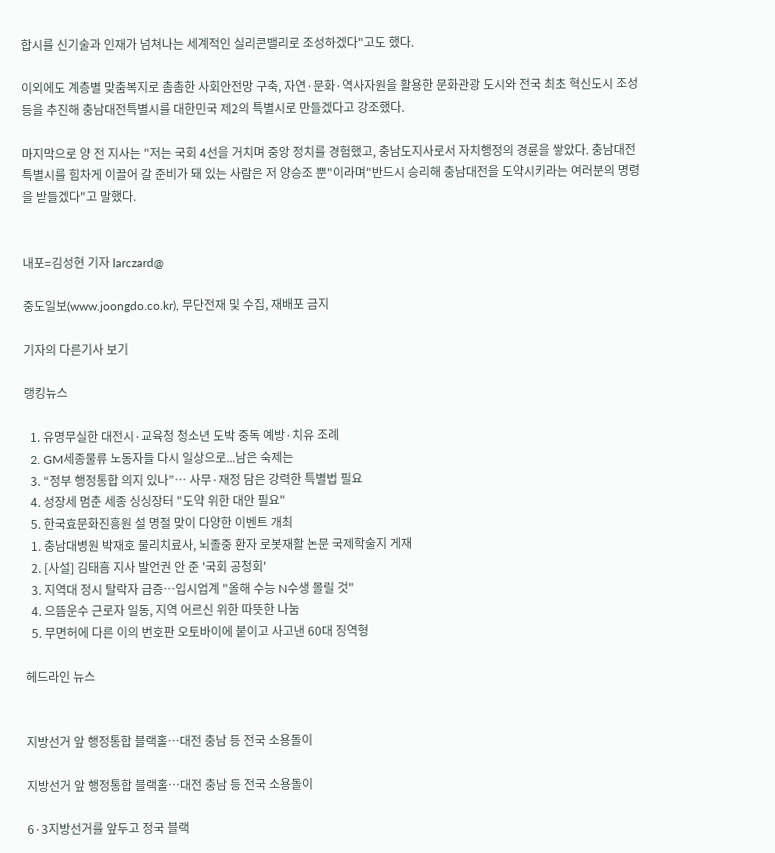합시를 신기술과 인재가 넘쳐나는 세계적인 실리콘밸리로 조성하겠다"고도 했다.

이외에도 계층별 맞춤복지로 촘촘한 사회안전망 구축, 자연·문화·역사자원을 활용한 문화관광 도시와 전국 최초 혁신도시 조성 등을 추진해 충남대전특별시를 대한민국 제2의 특별시로 만들겠다고 강조했다.

마지막으로 양 전 지사는 "저는 국회 4선을 거치며 중앙 정치를 경험했고, 충남도지사로서 자치행정의 경륜을 쌓았다. 충남대전특별시를 힘차게 이끌어 갈 준비가 돼 있는 사람은 저 양승조 뿐"이라며"반드시 승리해 충남대전을 도약시키라는 여러분의 명령을 받들겠다"고 말했다.


내포=김성현 기자 larczard@

중도일보(www.joongdo.co.kr), 무단전재 및 수집, 재배포 금지

기자의 다른기사 보기

랭킹뉴스

  1. 유명무실한 대전시·교육청 청소년 도박 중독 예방·치유 조례
  2. GM세종물류 노동자들 다시 일상으로...남은 숙제는
  3. “정부 행정통합 의지 있나”… 사무·재정 담은 강력한 특별법 필요
  4. 성장세 멈춘 세종 싱싱장터 "도약 위한 대안 필요"
  5. 한국효문화진흥원 설 명절 맞이 다양한 이벤트 개최
  1. 충남대병원 박재호 물리치료사, 뇌졸중 환자 로봇재활 논문 국제학술지 게재
  2. [사설] 김태흠 지사 발언권 안 준 '국회 공청회'
  3. 지역대 정시 탈락자 급증…입시업계 "올해 수능 N수생 몰릴 것"
  4. 으뜸운수 근로자 일동, 지역 어르신 위한 따뜻한 나눔
  5. 무면허에 다른 이의 번호판 오토바이에 붙이고 사고낸 60대 징역형

헤드라인 뉴스


지방선거 앞 행정통합 블랙홀…대전 충남 등 전국 소용돌이

지방선거 앞 행정통합 블랙홀…대전 충남 등 전국 소용돌이

6·3지방선거를 앞두고 정국 블랙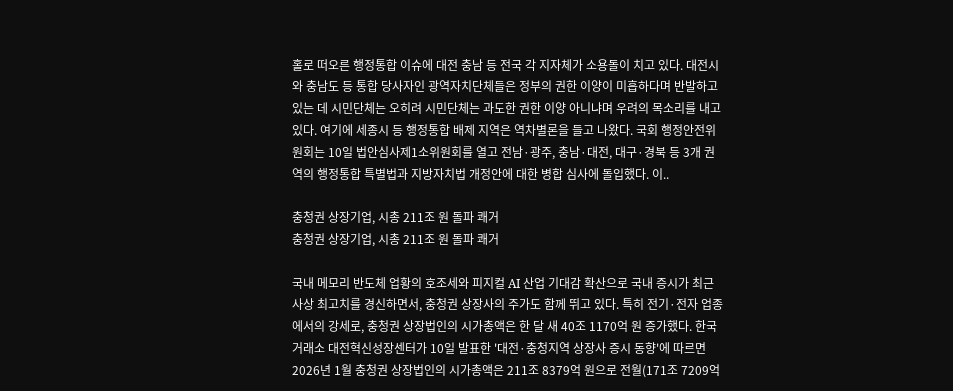홀로 떠오른 행정통합 이슈에 대전 충남 등 전국 각 지자체가 소용돌이 치고 있다. 대전시와 충남도 등 통합 당사자인 광역자치단체들은 정부의 권한 이양이 미흡하다며 반발하고 있는 데 시민단체는 오히려 시민단체는 과도한 권한 이양 아니냐며 우려의 목소리를 내고 있다. 여기에 세종시 등 행정통합 배제 지역은 역차별론을 들고 나왔다. 국회 행정안전위원회는 10일 법안심사제1소위원회를 열고 전남·광주, 충남·대전, 대구·경북 등 3개 권역의 행정통합 특별법과 지방자치법 개정안에 대한 병합 심사에 돌입했다. 이..

충청권 상장기업, 시총 211조 원 돌파 쾌거
충청권 상장기업, 시총 211조 원 돌파 쾌거

국내 메모리 반도체 업황의 호조세와 피지컬 AI 산업 기대감 확산으로 국내 증시가 최근 사상 최고치를 경신하면서, 충청권 상장사의 주가도 함께 뛰고 있다. 특히 전기·전자 업종에서의 강세로, 충청권 상장법인의 시가총액은 한 달 새 40조 1170억 원 증가했다. 한국거래소 대전혁신성장센터가 10일 발표한 '대전·충청지역 상장사 증시 동향'에 따르면 2026년 1월 충청권 상장법인의 시가총액은 211조 8379억 원으로 전월(171조 7209억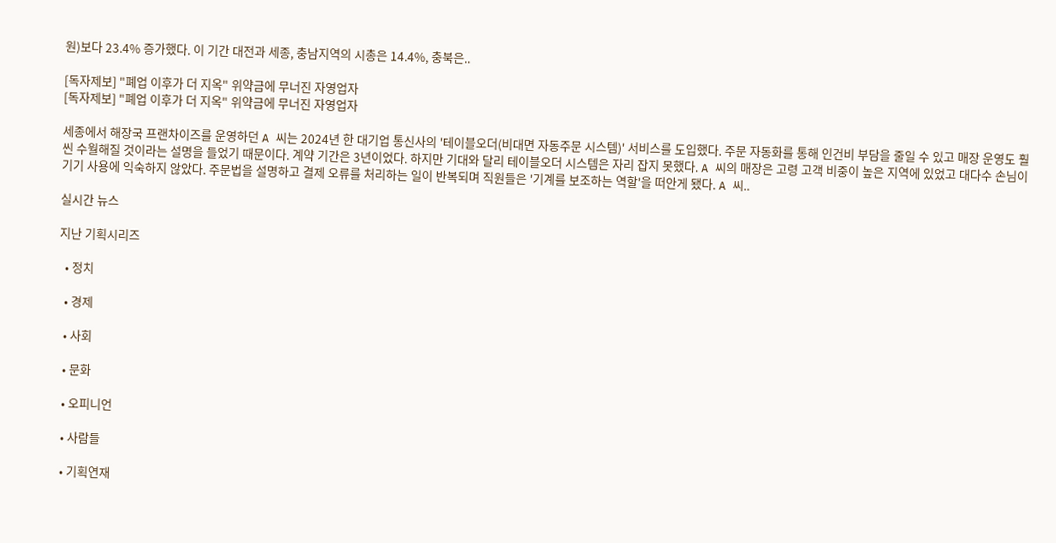원)보다 23.4% 증가했다. 이 기간 대전과 세종, 충남지역의 시총은 14.4%, 충북은..

[독자제보] "폐업 이후가 더 지옥" 위약금에 무너진 자영업자
[독자제보] "폐업 이후가 더 지옥" 위약금에 무너진 자영업자

세종에서 해장국 프랜차이즈를 운영하던 A 씨는 2024년 한 대기업 통신사의 '테이블오더(비대면 자동주문 시스템)' 서비스를 도입했다. 주문 자동화를 통해 인건비 부담을 줄일 수 있고 매장 운영도 훨씬 수월해질 것이라는 설명을 들었기 때문이다. 계약 기간은 3년이었다. 하지만 기대와 달리 테이블오더 시스템은 자리 잡지 못했다. A 씨의 매장은 고령 고객 비중이 높은 지역에 있었고 대다수 손님이 기기 사용에 익숙하지 않았다. 주문법을 설명하고 결제 오류를 처리하는 일이 반복되며 직원들은 '기계를 보조하는 역할'을 떠안게 됐다. A 씨..

실시간 뉴스

지난 기획시리즈

  • 정치

  • 경제

  • 사회

  • 문화

  • 오피니언

  • 사람들

  • 기획연재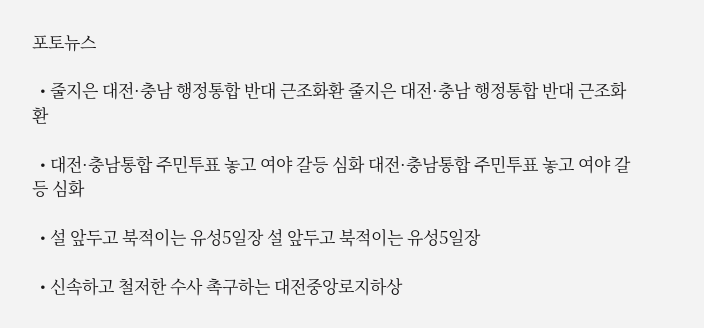포토뉴스

  • 줄지은 대전·충남 행정통합 반대 근조화환 줄지은 대전·충남 행정통합 반대 근조화환

  • 대전·충남통합 주민투표 놓고 여야 갈등 심화 대전·충남통합 주민투표 놓고 여야 갈등 심화

  • 설 앞두고 북적이는 유성5일장 설 앞두고 북적이는 유성5일장

  • 신속하고 철저한 수사 촉구하는 대전중앙로지하상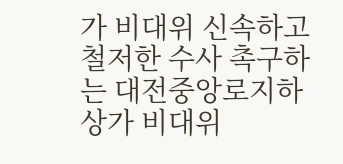가 비대위 신속하고 철저한 수사 촉구하는 대전중앙로지하상가 비대위